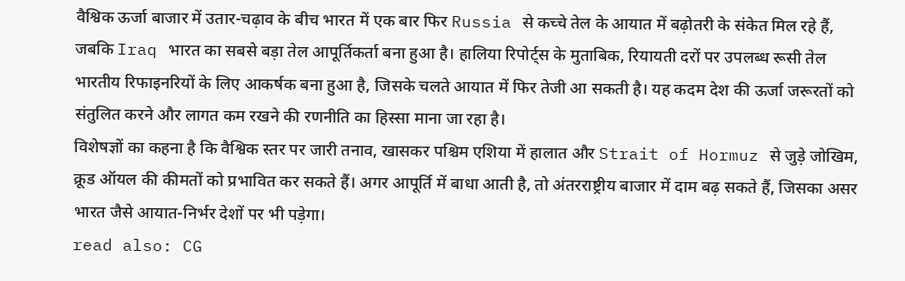वैश्विक ऊर्जा बाजार में उतार-चढ़ाव के बीच भारत में एक बार फिर Russia से कच्चे तेल के आयात में बढ़ोतरी के संकेत मिल रहे हैं, जबकि Iraq भारत का सबसे बड़ा तेल आपूर्तिकर्ता बना हुआ है। हालिया रिपोर्ट्स के मुताबिक, रियायती दरों पर उपलब्ध रूसी तेल भारतीय रिफाइनरियों के लिए आकर्षक बना हुआ है, जिसके चलते आयात में फिर तेजी आ सकती है। यह कदम देश की ऊर्जा जरूरतों को संतुलित करने और लागत कम रखने की रणनीति का हिस्सा माना जा रहा है।
विशेषज्ञों का कहना है कि वैश्विक स्तर पर जारी तनाव, खासकर पश्चिम एशिया में हालात और Strait of Hormuz से जुड़े जोखिम, क्रूड ऑयल की कीमतों को प्रभावित कर सकते हैं। अगर आपूर्ति में बाधा आती है, तो अंतरराष्ट्रीय बाजार में दाम बढ़ सकते हैं, जिसका असर भारत जैसे आयात-निर्भर देशों पर भी पड़ेगा।
read also: CG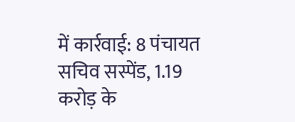में कार्रवाई: 8 पंचायत सचिव सस्पेंड, 1.19 करोड़ के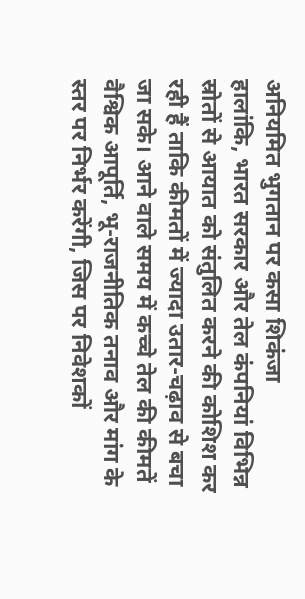अनियमित भुगतान पर कसा शिकंजा
हालांकि, भारत सरकार और तेल कंपनियां विभिन्न स्रोतों से आयात को संतुलित करने की कोशिश कर रही हैं ताकि कीमतों में ज्यादा उतार-चढ़ाव से बचा जा सके। आने वाले समय में कच्चे तेल की कीमतें वैश्विक आपूर्ति, भू-राजनीतिक तनाव और मांग के स्तर पर निर्भर करेंगी, जिस पर निवेशकों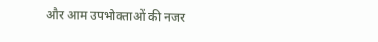और आम उपभोक्ताओं की नजर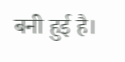बनी हुई है।